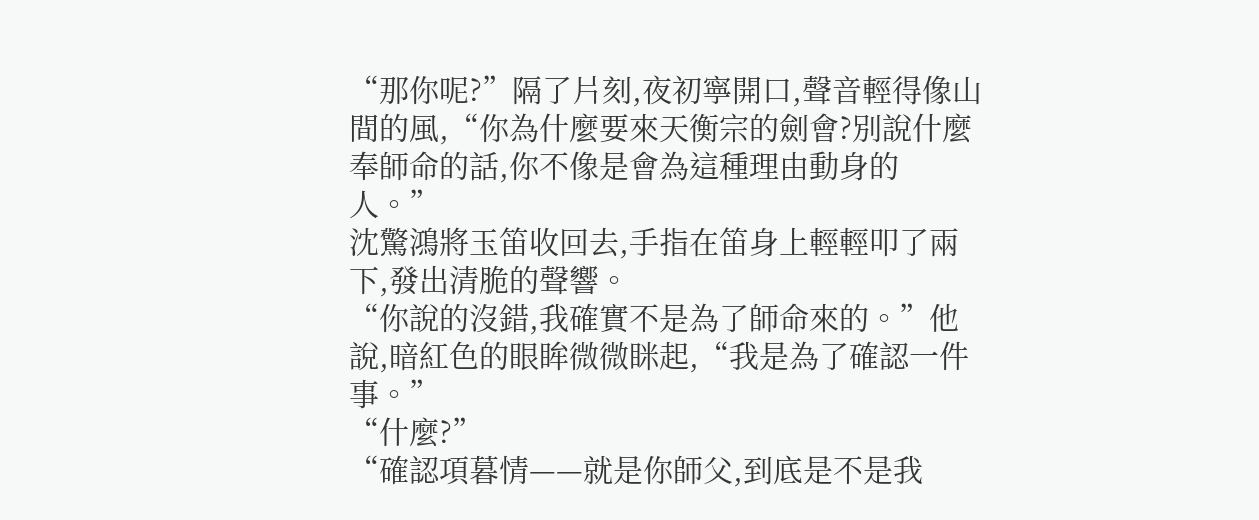“那你呢?”隔了片刻,夜初寧開口,聲音輕得像山間的風,“你為什麼要來天衡宗的劍會?別說什麼奉師命的話,你不像是會為這種理由動身的人。”
沈驚鴻將玉笛收回去,手指在笛身上輕輕叩了兩下,發出清脆的聲響。
“你說的沒錯,我確實不是為了師命來的。”他說,暗紅色的眼眸微微眯起,“我是為了確認一件事。”
“什麼?”
“確認項暮情——就是你師父,到底是不是我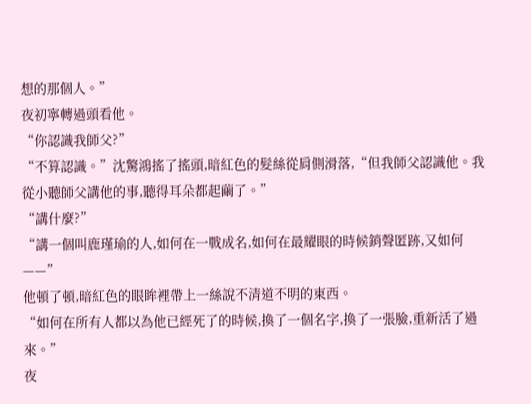想的那個人。”
夜初寧轉過頭看他。
“你認識我師父?”
“不算認識。”沈驚鴻搖了搖頭,暗紅色的髮絲從肩側滑落,“但我師父認識他。我從小聽師父講他的事,聽得耳朵都起繭了。”
“講什麼?”
“講一個叫鹿瑾瑜的人,如何在一戰成名,如何在最耀眼的時候銷聲匿跡,又如何——”
他頓了頓,暗紅色的眼眸裡帶上一絲說不清道不明的東西。
“如何在所有人都以為他已經死了的時候,換了一個名字,換了一張臉,重新活了過來。”
夜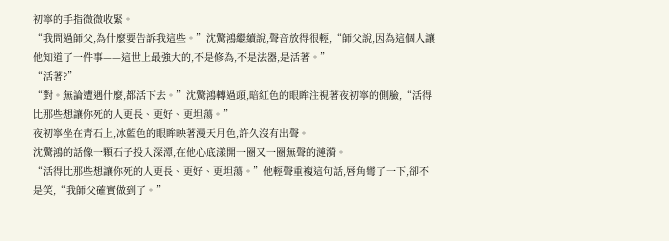初寧的手指微微收緊。
“我問過師父,為什麼要告訴我這些。”沈驚鴻繼續說,聲音放得很輕,“師父說,因為這個人讓他知道了一件事——這世上最強大的,不是修為,不是法器,是活著。”
“活著?”
“對。無論遭遇什麼,都活下去。”沈驚鴻轉過頭,暗紅色的眼眸注視著夜初寧的側臉,“活得比那些想讓你死的人更長、更好、更坦蕩。”
夜初寧坐在青石上,冰藍色的眼眸映著漫天月色,許久沒有出聲。
沈驚鴻的話像一顆石子投入深潭,在他心底漾開一圈又一圈無聲的漣漪。
“活得比那些想讓你死的人更長、更好、更坦蕩。”他輕聲重複這句話,唇角彎了一下,卻不是笑,“我師父確實做到了。”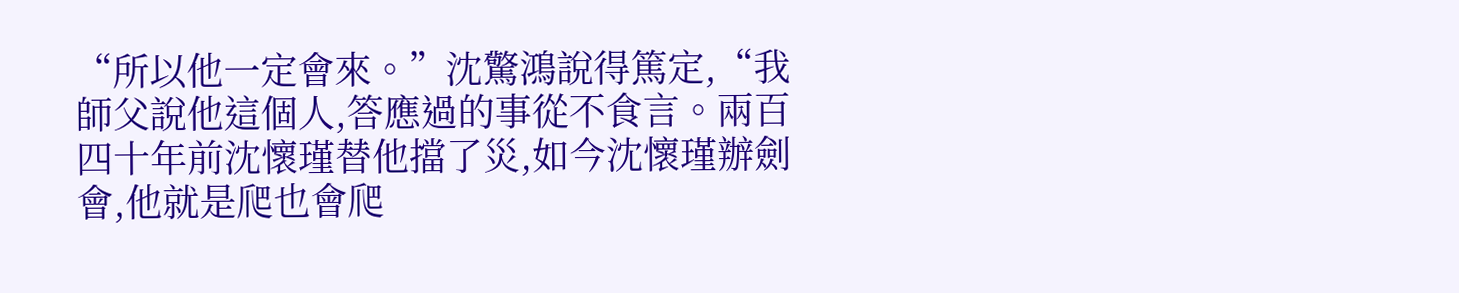“所以他一定會來。”沈驚鴻說得篤定,“我師父說他這個人,答應過的事從不食言。兩百四十年前沈懷瑾替他擋了災,如今沈懷瑾辦劍會,他就是爬也會爬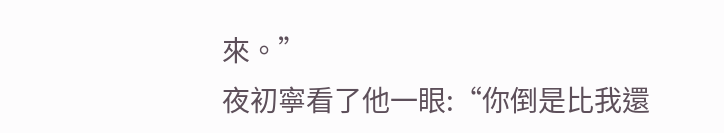來。”
夜初寧看了他一眼:“你倒是比我還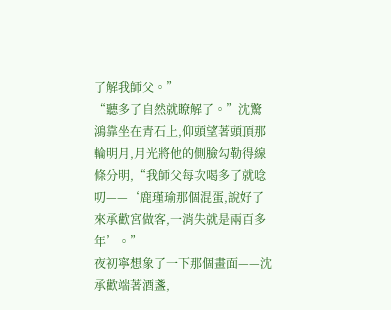了解我師父。”
“聽多了自然就瞭解了。”沈驚鴻靠坐在青石上,仰頭望著頭頂那輪明月,月光將他的側臉勾勒得線條分明,“我師父每次喝多了就唸叨——‘鹿瑾瑜那個混蛋,說好了來承歡宮做客,一消失就是兩百多年’。”
夜初寧想象了一下那個畫面——沈承歡端著酒盞,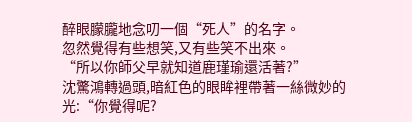醉眼朦朧地念叨一個“死人”的名字。
忽然覺得有些想笑,又有些笑不出來。
“所以你師父早就知道鹿瑾瑜還活著?”
沈驚鴻轉過頭,暗紅色的眼眸裡帶著一絲微妙的光:“你覺得呢?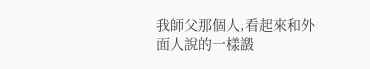我師父那個人,看起來和外面人說的一樣譭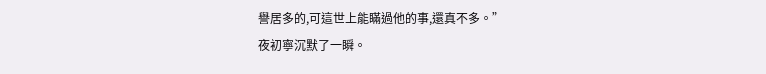譽居多的,可這世上能瞞過他的事,還真不多。”
夜初寧沉默了一瞬。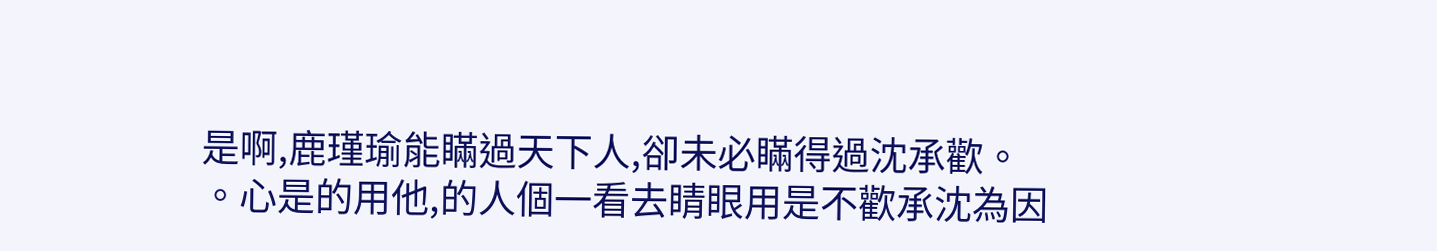是啊,鹿瑾瑜能瞞過天下人,卻未必瞞得過沈承歡。
。心是的用他,的人個一看去睛眼用是不歡承沈為因